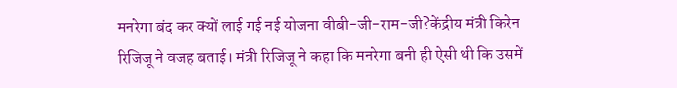मनरेगा बंद कर क्यों लाई गई नई योजना वीबी-जी-राम-जी?केंद्रीय मंत्री किरेन रिजिजू ने वजह बताई। मंत्री रिजिजू ने कहा कि मनरेगा बनी ही ऐसी थी कि उसमें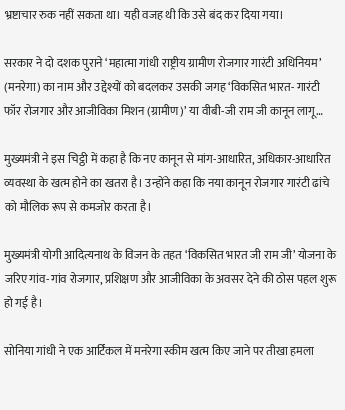भ्रष्टाचार रुक नहीं सकता था। यही वजह थी कि उसे बंद कर दिया गया।

सरकार ने दो दशक पुराने ‘महात्मा गांधी राष्ट्रीय ग्रामीण रोजगार गारंटी अधिनियम’ (मनरेगा) का नाम और उद्देश्यों को बदलकर उसकी जगह ‘विकसित भारत- गारंटी फॉर रोजगार और आजीविका मिशन (ग्रामीण)’ या वीबी-जी राम जी कानून लागू…

मुख्यमंत्री ने इस चिट्ठी में कहा है कि नए कानून से मांग-आधारित, अधिकार-आधारित व्यवस्था के खत्म होने का खतरा है। उन्होंने कहा कि नया कानून रोजगार गारंटी ढांचे को मौलिक रूप से कमजोर करता है।

मुख्यमंत्री योगी आदित्यनाथ के विजन के तहत ‘विकसित भारत जी राम जी’ योजना के जरिए गांव-गांव रोजगार, प्रशिक्षण और आजीविका के अवसर देने की ठोस पहल शुरू हो गई है।

सोनिया गांधी ने एक आर्टिकल में मनरेगा स्कीम खत्म किए जाने पर तीखा हमला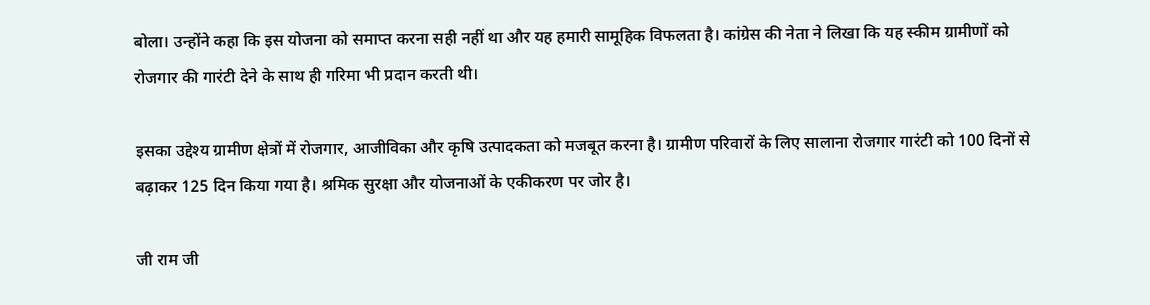बोला। उन्होंने कहा कि इस योजना को समाप्त करना सही नहीं था और यह हमारी सामूहिक विफलता है। कांग्रेस की नेता ने लिखा कि यह स्कीम ग्रामीणों को रोजगार की गारंटी देने के साथ ही गरिमा भी प्रदान करती थी।

इसका उद्देश्य ग्रामीण क्षेत्रों में रोजगार, आजीविका और कृषि उत्पादकता को मजबूत करना है। ग्रामीण परिवारों के लिए सालाना रोजगार गारंटी को 100 दिनों से बढ़ाकर 125 दिन किया गया है। श्रमिक सुरक्षा और योजनाओं के एकीकरण पर जोर है।

जी राम जी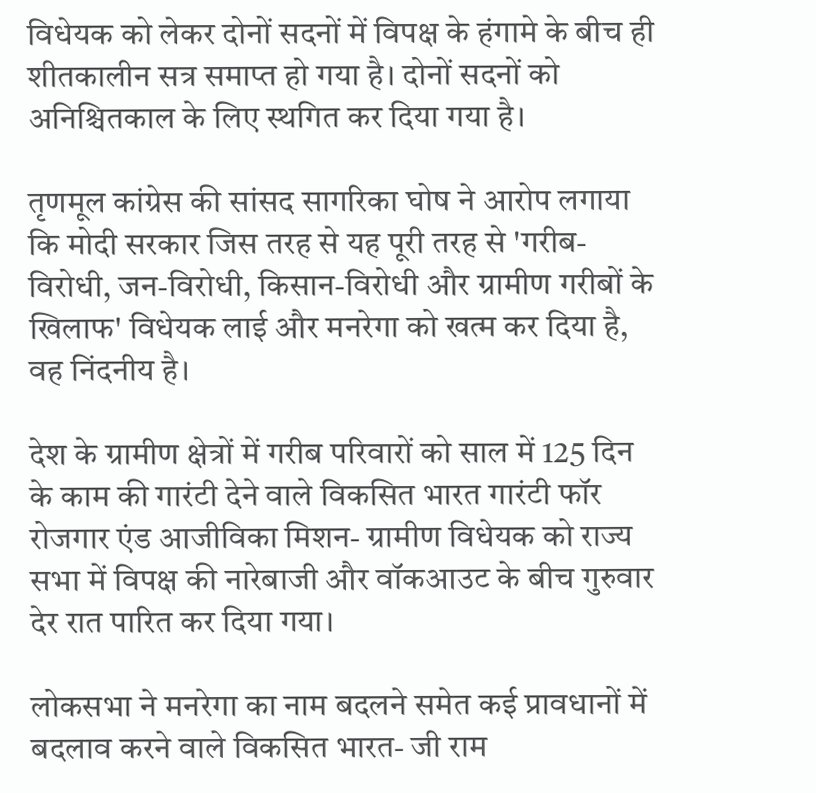विधेयक को लेकर दोनों सदनों में विपक्ष के हंगामे के बीच ही शीतकालीन सत्र समाप्त हो गया है। दोनों सदनों को अनिश्चितकाल के लिए स्थगित कर दिया गया है।

तृणमूल कांग्रेस की सांसद सागरिका घोष ने आरोप लगाया कि मोदी सरकार जिस तरह से यह पूरी तरह से 'गरीब-विरोधी, जन-विरोधी, किसान-विरोधी और ग्रामीण गरीबों के खिलाफ' विधेयक लाई और मनरेगा को खत्म कर दिया है, वह निंदनीय है।

देश के ग्रामीण क्षेत्रों में गरीब परिवारों को साल में 125 दिन के काम की गारंटी देने वाले विकसित भारत गारंटी फॉर रोजगार एंड आजीविका मिशन- ग्रामीण विधेयक को राज्य सभा में विपक्ष की नारेबाजी और वॉकआउट के बीच गुरुवार देर रात पारित कर दिया गया।

लोकसभा ने मनरेगा का नाम बदलने समेत कई प्रावधानों में बदलाव करने वाले विकसित भारत- जी राम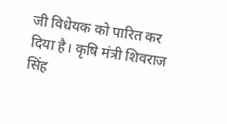जी विधेयक को पारित कर दिया है। कृषि मंत्री शिवराज सिंह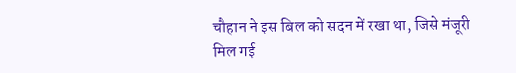चौहान ने इस बिल को सदन में रखा था, जिसे मंजूरी मिल गई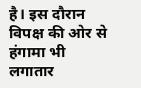है। इस दौरान विपक्ष की ओर से हंगामा भी लगातार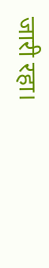जारी रहा।